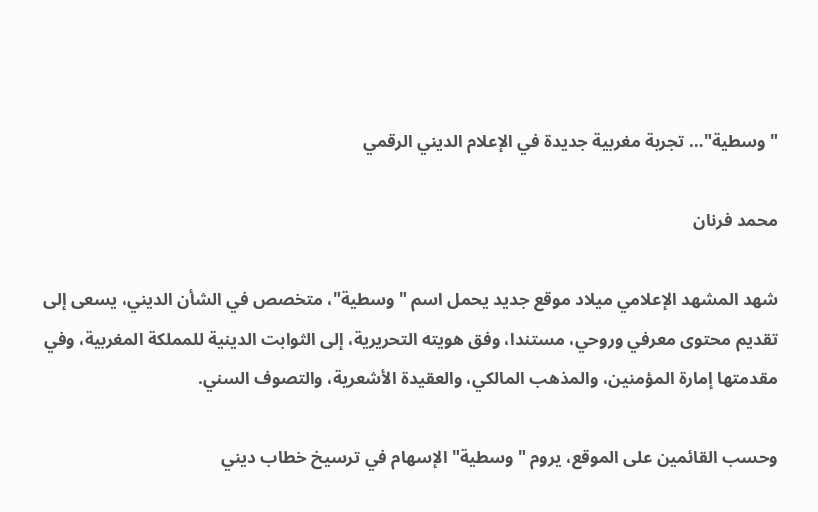"وسطية"… تجربة مغربية جديدة في الإعلام الديني الرقمي

محمد فرنان

شهد المشهد الإعلامي ميلاد موقع جديد يحمل اسم "وسطية"، متخصص في الشأن الديني، يسعى إلى تقديم محتوى معرفي وروحي، مستندا، وفق هويته التحريرية، إلى الثوابت الدينية للمملكة المغربية، وفي مقدمتها إمارة المؤمنين، والمذهب المالكي، والعقيدة الأشعرية، والتصوف السني.

وحسب القائمين على الموقع، يروم "وسطية" الإسهام في ترسيخ خطاب ديني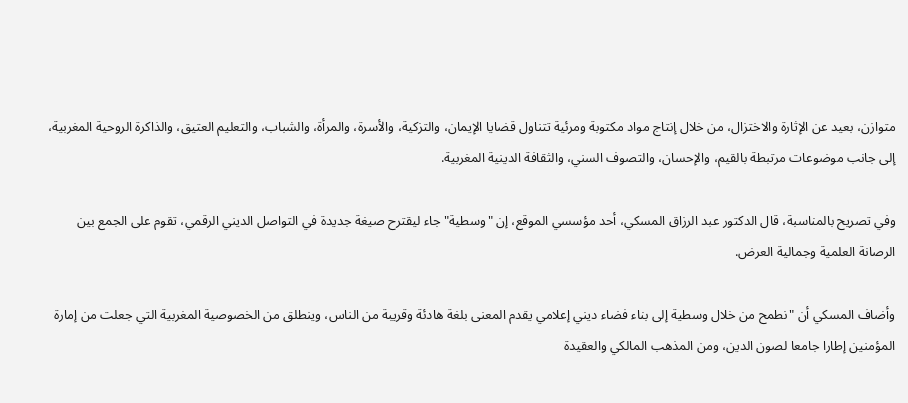متوازن، بعيد عن الإثارة والاختزال، من خلال إنتاج مواد مكتوبة ومرئية تتناول قضايا الإيمان، والتزكية، والأسرة، والمرأة، والشباب، والتعليم العتيق، والذاكرة الروحية المغربية، إلى جانب موضوعات مرتبطة بالقيم، والإحسان، والتصوف السني، والثقافة الدينية المغربية.

وفي تصريح بالمناسبة، قال الدكتور عبد الرزاق المسكي، أحد مؤسسي الموقع، إن "وسطية" جاء ليقترح صيغة جديدة في التواصل الديني الرقمي، تقوم على الجمع بين الرصانة العلمية وجمالية العرض.

وأضاف المسكي أن "نطمح من خلال وسطية إلى بناء فضاء ديني إعلامي يقدم المعنى بلغة هادئة وقريبة من الناس، وينطلق من الخصوصية المغربية التي جعلت من إمارة المؤمنين إطارا جامعا لصون الدين، ومن المذهب المالكي والعقيدة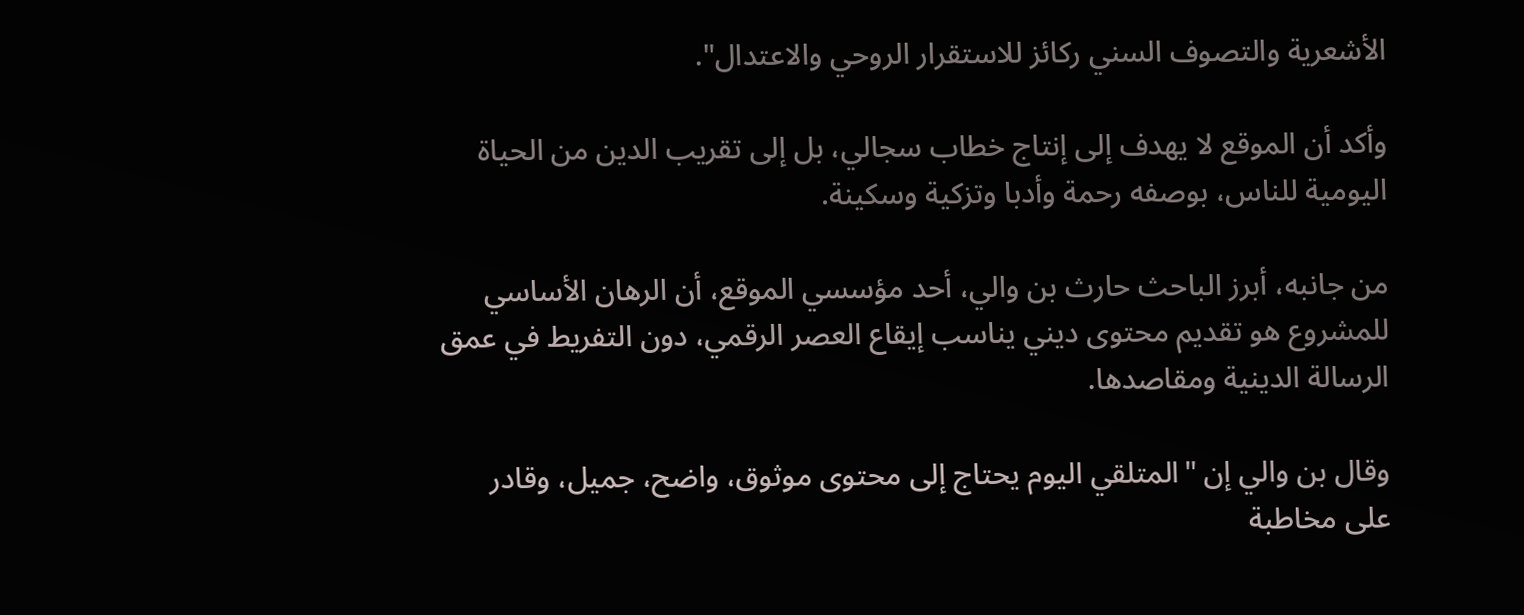الأشعرية والتصوف السني ركائز للاستقرار الروحي والاعتدال".

وأكد أن الموقع لا يهدف إلى إنتاج خطاب سجالي، بل إلى تقريب الدين من الحياة اليومية للناس، بوصفه رحمة وأدبا وتزكية وسكينة.

من جانبه، أبرز الباحث حارث بن والي، أحد مؤسسي الموقع، أن الرهان الأساسي للمشروع هو تقديم محتوى ديني يناسب إيقاع العصر الرقمي، دون التفريط في عمق الرسالة الدينية ومقاصدها.

وقال بن والي إن "المتلقي اليوم يحتاج إلى محتوى موثوق، واضح، جميل، وقادر على مخاطبة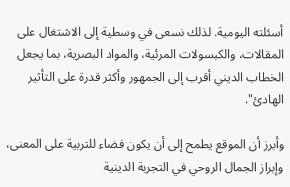أسئلته اليومية. لذلك نسعى في وسطية إلى الاشتغال على المقالات، والكبسولات المرئية، والمواد البصرية، بما يجعل الخطاب الديني أقرب إلى الجمهور وأكثر قدرة على التأثير الهادئ".

وأبرز أن الموقع يطمح إلى أن يكون فضاء للتربية على المعنى، وإبراز الجمال الروحي في التجربة الدينية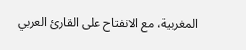المغربية، مع الانفتاح على القارئ العربي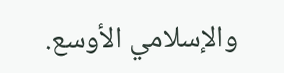والإسلامي الأوسع.